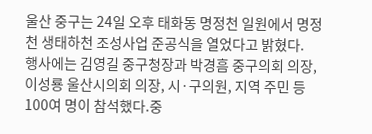울산 중구는 24일 오후 태화동 명정천 일원에서 명정천 생태하천 조성사업 준공식을 열었다고 밝혔다.
행사에는 김영길 중구청장과 박경흠 중구의회 의장, 이성룡 울산시의회 의장, 시·구의원, 지역 주민 등 100여 명이 참석했다.중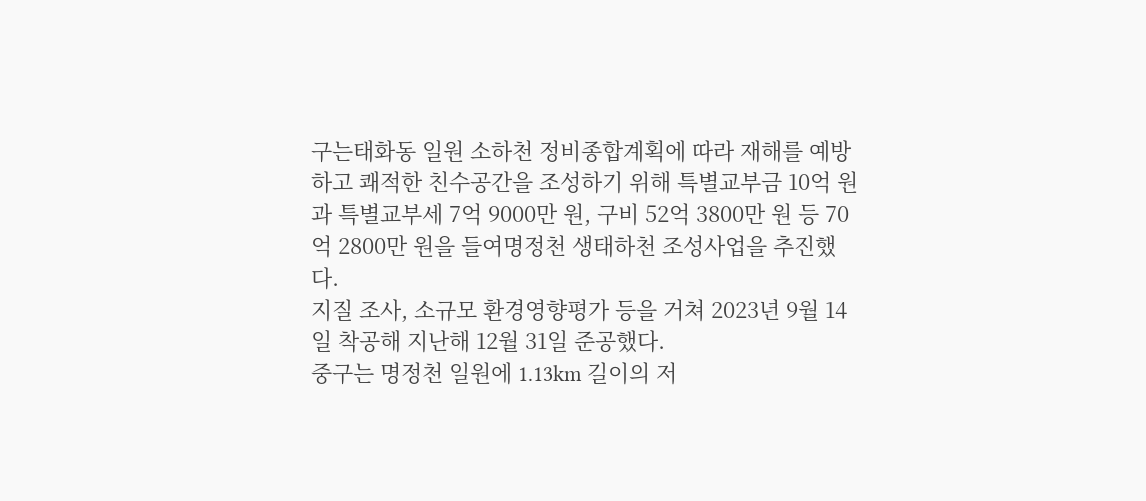구는태화동 일원 소하천 정비종합계획에 따라 재해를 예방하고 쾌적한 친수공간을 조성하기 위해 특별교부금 10억 원과 특별교부세 7억 9000만 원, 구비 52억 3800만 원 등 70억 2800만 원을 들여명정천 생태하천 조성사업을 추진했다.
지질 조사, 소규모 환경영향평가 등을 거쳐 2023년 9월 14일 착공해 지난해 12월 31일 준공했다.
중구는 명정천 일원에 1.13km 길이의 저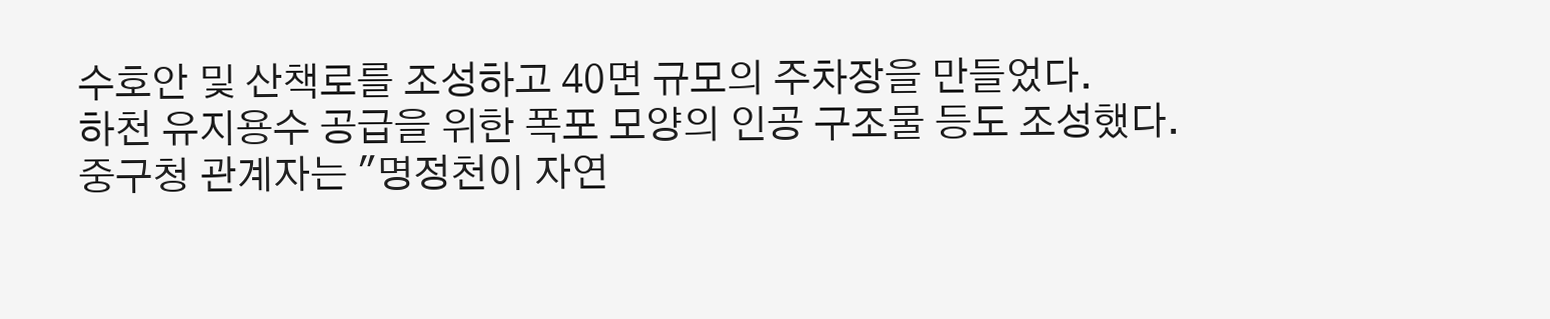수호안 및 산책로를 조성하고 40면 규모의 주차장을 만들었다.
하천 유지용수 공급을 위한 폭포 모양의 인공 구조물 등도 조성했다.
중구청 관계자는 "명정천이 자연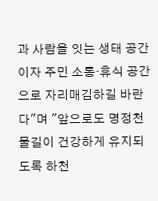과 사람을 잇는 생태 공간이자 주민 소통·휴식 공간으로 자리매김하길 바란다"며 "앞으로도 명정천 물길이 건강하게 유지되도록 하천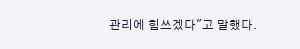관리에 힘쓰겠다"고 말했다.